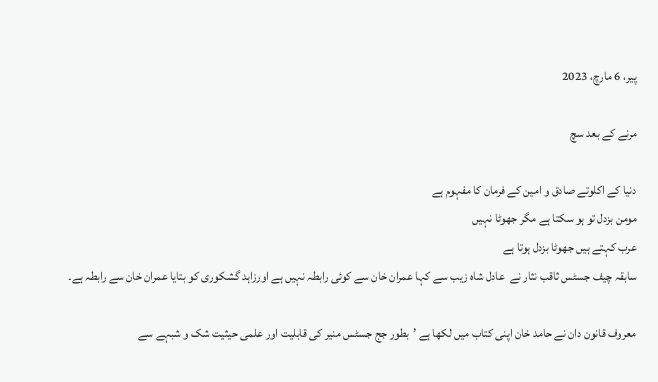پیر، 6 مارچ، 2023

مرنے کے بعد سچ

دنیا کے اکلوتے صادق و امین کے فرمان کا مفہوم ہے
مومن بزدل تو ہو سکتا ہے مگر جھوٹا نہیں
عرب کہتے ہیں جھوٹا بزدل ہوتا ہے
سابقہ چیف جسٹس ثاقب نثار نے  عادل شاہ زیب سے کہا عمران خان سے کوئی رابطہ نہیں ہے اورزاہد گشکوری کو بتایا عمران خان سے رابطہ ہے۔

معروف قانون دان نے حامد خان اپنی کتاب میں لکھا ہے ’بطور جج جسٹس منیر کی قابلیت اور علمی حیثیت شک و شبہے سے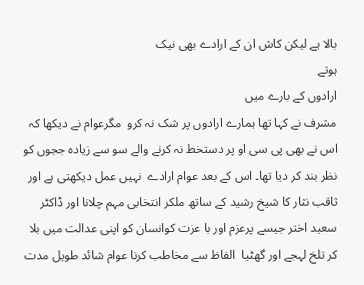بالا ہے لیکن کاش ان کے ارادے بھی نیک
ہوتے
ارادوں کے بارے میں
مشرف نے کہا تھا ہمارے ارادوں پر شک نہ کرو  مگرعوام نے دیکھا کہ اس نے بھی پی سی او پر دستخط نہ کرنے والے سو سے زیادہ ججوں کو نظر بند کر دیا تھا۔ اس کے بعد عوام ارادے  نہیں عمل دیکھتی ہے اور ثاقب نثار کا شیخ رشید کے ساتھ ملکر انتخابی مہم چلانا اور ڈاکٹر سعید اختر جیسے پرعزم اور با عزت کوانسان کو اپنی عدالت میں بلا کر تلخ لہجے اور گھٹیا  الفاظ سے مخاطب کرنا عوام شائد طویل مدت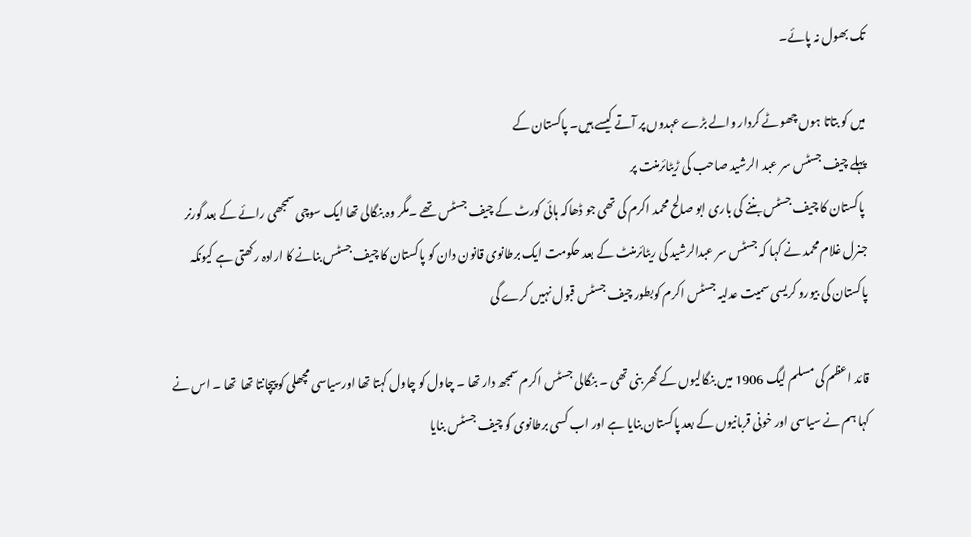تک بھول نہ پائے۔

میں کو بتاتا ہوں چھوٹے کردار والے بڑے عہدوں پر آتے کیسے ہیں۔ پاکستان کے
پہلے چیف جسٹس سر عبد الرشید صاحب کی ڑیٹائرمنت پر
 پاکستان کا چیف جسٹس بننے کی باری ابو صالح محمد اکرم کی تھی جو ڈھاکہ ہائی کورٹ کے چیف جسٹس تھے ۔مگر وہ بنگالی تھا ایک سوچی سمجھی رائے کے بعد گورنر جنرل غلام محمد نے کہا کہ جسٹس سر عبدالرشید کی ریٹائرمنٹ کے بعد حکومت ایک برطانوی قانون دان کو پاکستان کا چیف جسٹس بنانے کا ارادہ رکھتی ہے کیونکہ پاکستان کی بیورو کریسی سمیت عدلیہ جسٹس اکرم کوبطور چیف جسٹس قبول نہیں کرے گی

قائد اعظم کی مسلم لیگ 1906 میں بنگالیوں کے گھر بنی تھی ۔ بنگالی جسٹس اکرم سمجھ دار تھا ۔ چاول کو چاول کہتا تھا اورسیاسی مچھلی کو پیچانتا تھا  تھا ۔ اس نے کہا ہم نے سیاسی اور خونی قربانیوں کے بعد پاکستان بنایا ہے اور اب کسی برطانوی کو چیف جسٹس بنایا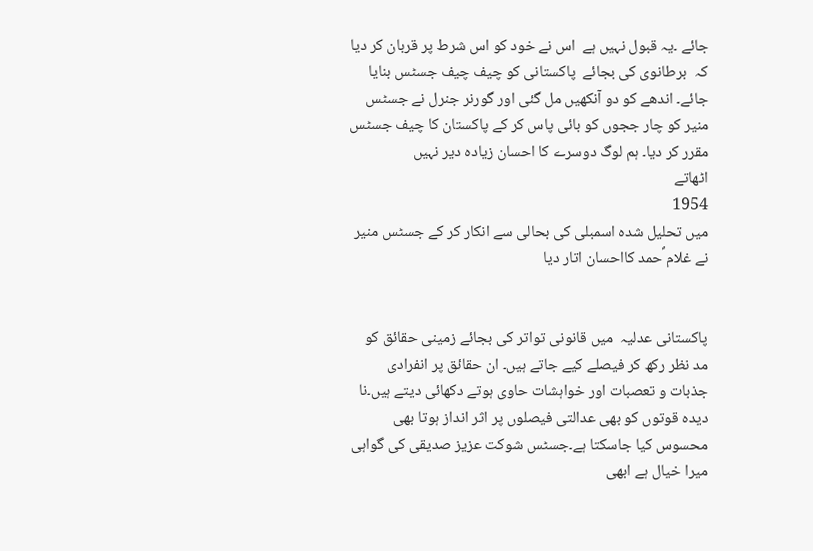جائے ۔یہ قبول نہیں ہے  اس نے خود کو اس شرط پر قربان کر دیا کہ  برطانوی کی بجائے  پاکستانی کو چیف چیف جسٹس بنایا جائے۔ اندھے کو دو آنکھیں مل گئی اور گورنر جنرل نے جسٹس منیر کو چار ججوں کو بائی پاس کر کے پاکستان کا چیف جسٹس مقرر کر دیا۔ ہم لوگ دوسرے کا احسان زیادہ دیر نہیں
اٹھاتے
1954
میں تحلیل شدہ اسمبلی کی بحالی سے انکار کر کے جسٹس منیر نے غلام ؐحمد کااحسان اتار دیا


پاکستانی عدلیہ  میں قانونی تواتر کی بجائے زمینی حقائق کو مد نظر رکھ کر فیصلے کیے جاتے ہیں۔ ان حقائق پر انفرادی جذبات و تعصبات اور خواہشات حاوی ہوتے دکھائی دیتے ہیں۔نا دیدہ قوتوں کو بھی عدالتی فیصلوں پر اثر انداز ہوتا بھی محسوس کیا جاسکتا ہے۔جسٹس شوکت عزیز صدیقی کی گواہی میرا خیال ہے ابھی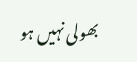بھولی نہیں ہو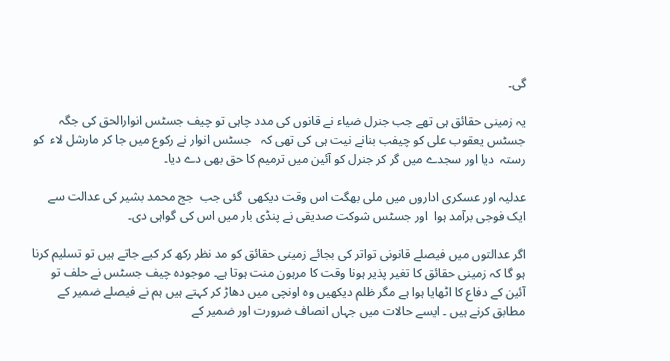گی۔

یہ زمینی حقائق ہی تھے جب جنرل ضیاء نے قانوں کی مدد چاہی تو چیف جسٹس انوارالحق کی جگہ جسٹس یعقوب علی کو چیفب بنانے نیت ہی کی تھی کہ   جسٹس انوار نے رکوع میں جا کر مارشل لاء  کو رستہ  دیا اور سجدے میں گر کر جنرل کو آئین میں ترمیم کا حق بھی دے دیا۔

عدلیہ اور عسکری اداروں میں ملی بھگت اس وقت دیکھی  گئی جب  جج محمد بشیر کی عدالت سے ایک فوجی برآمد ہوا  اور جسٹس شوکت صدیقی نے پنڈی بار میں اس کی گواہی دی۔

اگر عدالتوں میں فیصلے قانونی تواتر کی بجائے زمینی حقائق کو مد نظر رکھ کر کیے جاتے ہیں تو تسلیم کرنا ہو گا کہ زمینی حقائق کا تغیر پذیر ہونا وقت کا مرہون منت ہوتا ہے۔ موجودہ چیف جسٹس نے حلف تو آئین کے دفاع کا اٹھایا ہوا ہے مگر ظلم دیکھیں وہ اونچی میں دھاڑ کر کہتے ہیں ہم نے فیصلے ضمیر کے مطابق کرنے ہیں ۔ ایسے حالات میں جہاں انصاف ضرورت اور ضمیر کے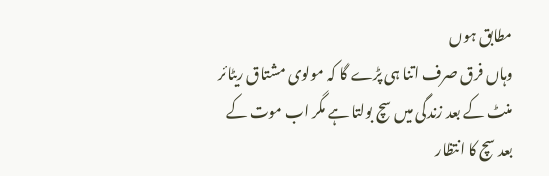مطابق ہوں
وہاں فرق صرف اتنا ہی پڑے گا کہ مولوی مشتاق ریٹائر منٹ کے بعد زندگی میں سچ بولتا ہے مگر اب موت کے بعد سچ کا انتظار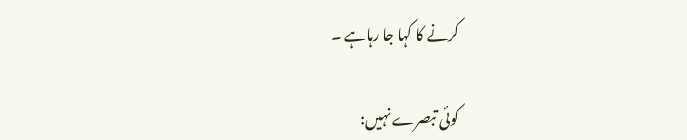کرنے کا کہا جا رہاہے ۔

کوئی تبصرے نہیں: